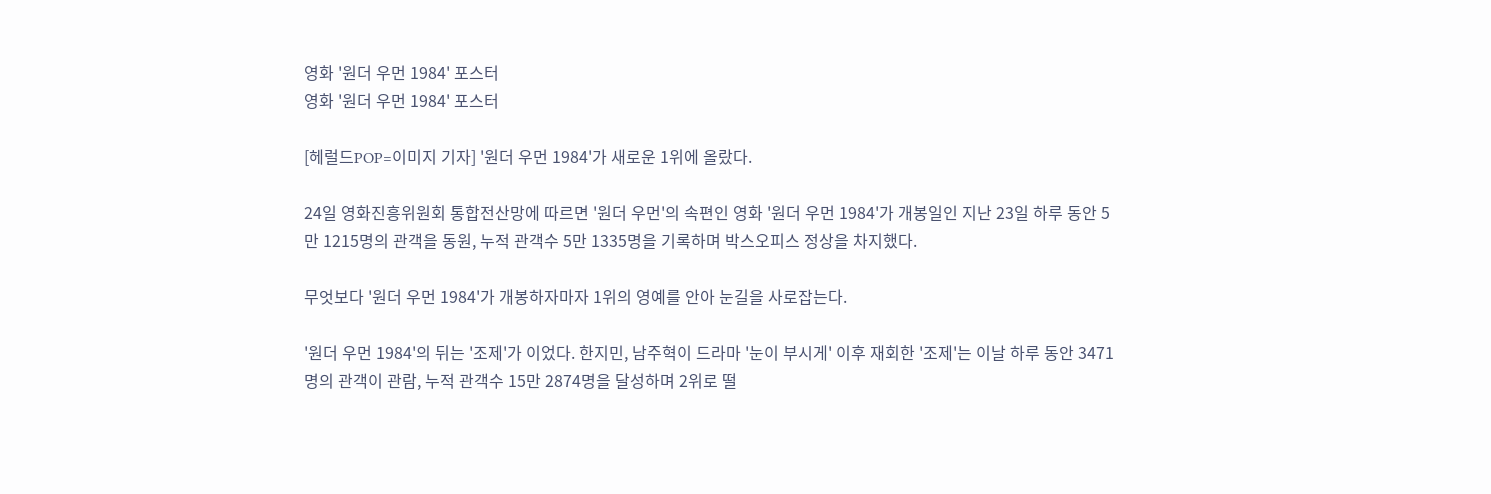영화 '원더 우먼 1984' 포스터
영화 '원더 우먼 1984' 포스터

[헤럴드POP=이미지 기자] '원더 우먼 1984'가 새로운 1위에 올랐다.

24일 영화진흥위원회 통합전산망에 따르면 '원더 우먼'의 속편인 영화 '원더 우먼 1984'가 개봉일인 지난 23일 하루 동안 5만 1215명의 관객을 동원, 누적 관객수 5만 1335명을 기록하며 박스오피스 정상을 차지했다.

무엇보다 '원더 우먼 1984'가 개봉하자마자 1위의 영예를 안아 눈길을 사로잡는다.

'원더 우먼 1984'의 뒤는 '조제'가 이었다. 한지민, 남주혁이 드라마 '눈이 부시게' 이후 재회한 '조제'는 이날 하루 동안 3471명의 관객이 관람, 누적 관객수 15만 2874명을 달성하며 2위로 떨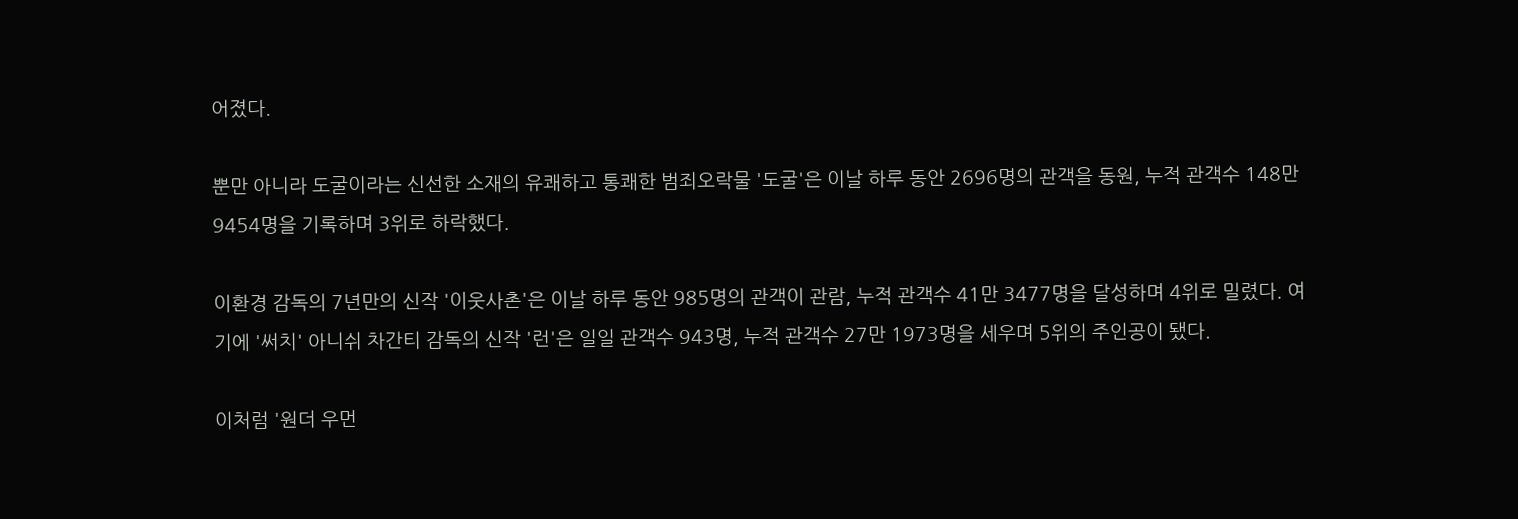어졌다.

뿐만 아니라 도굴이라는 신선한 소재의 유쾌하고 통쾌한 범죄오락물 '도굴'은 이날 하루 동안 2696명의 관객을 동원, 누적 관객수 148만 9454명을 기록하며 3위로 하락했다.

이환경 감독의 7년만의 신작 '이웃사촌'은 이날 하루 동안 985명의 관객이 관람, 누적 관객수 41만 3477명을 달성하며 4위로 밀렸다. 여기에 '써치' 아니쉬 차간티 감독의 신작 '런'은 일일 관객수 943명, 누적 관객수 27만 1973명을 세우며 5위의 주인공이 됐다.

이처럼 '원더 우먼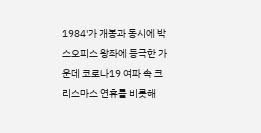1984'가 개봉과 동시에 박스오피스 왕좌에 등극한 가운데 코로나19 여파 속 크리스마스 연휴를 비롯해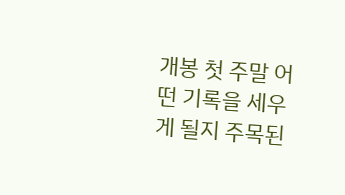개봉 첫 주말 어떤 기록을 세우게 될지 주목된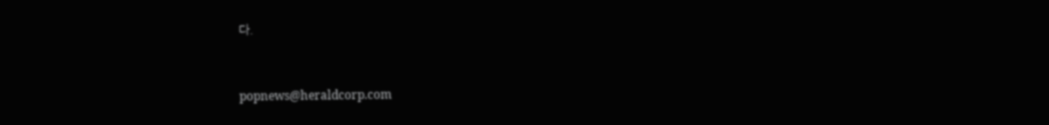다.


popnews@heraldcorp.com